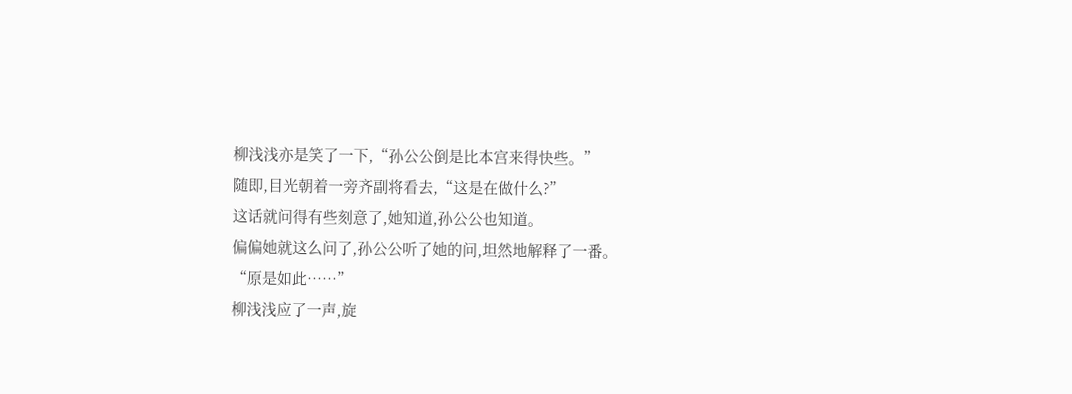柳浅浅亦是笑了一下,“孙公公倒是比本宫来得快些。”
随即,目光朝着一旁齐副将看去,“这是在做什么?”
这话就问得有些刻意了,她知道,孙公公也知道。
偏偏她就这么问了,孙公公听了她的问,坦然地解释了一番。
“原是如此……”
柳浅浅应了一声,旋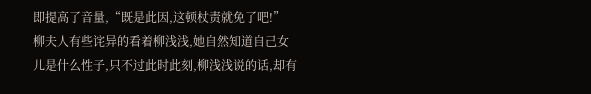即提高了音量,“既是此因,这顿杖责就免了吧!”
柳夫人有些诧异的看着柳浅浅,她自然知道自己女儿是什么性子,只不过此时此刻,柳浅浅说的话,却有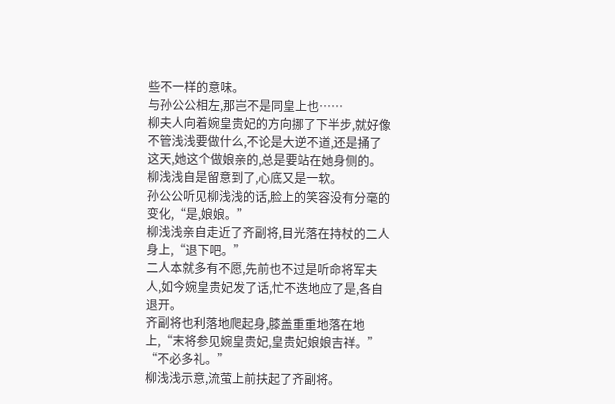些不一样的意味。
与孙公公相左,那岂不是同皇上也……
柳夫人向着婉皇贵妃的方向挪了下半步,就好像不管浅浅要做什么,不论是大逆不道,还是捅了这天,她这个做娘亲的,总是要站在她身侧的。
柳浅浅自是留意到了,心底又是一软。
孙公公听见柳浅浅的话,脸上的笑容没有分毫的变化,“是,娘娘。”
柳浅浅亲自走近了齐副将,目光落在持杖的二人身上,“退下吧。”
二人本就多有不愿,先前也不过是听命将军夫人,如今婉皇贵妃发了话,忙不迭地应了是,各自退开。
齐副将也利落地爬起身,膝盖重重地落在地上,“末将参见婉皇贵妃,皇贵妃娘娘吉祥。”
“不必多礼。”
柳浅浅示意,流萤上前扶起了齐副将。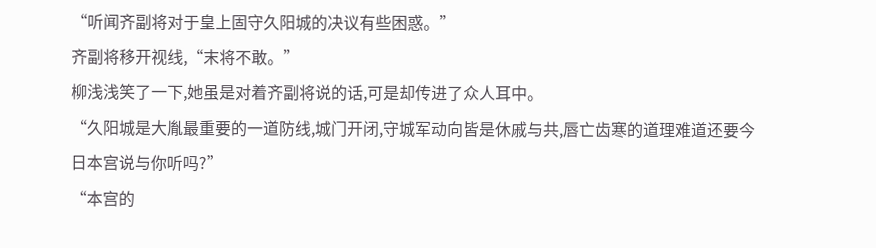“听闻齐副将对于皇上固守久阳城的决议有些困惑。”
齐副将移开视线,“末将不敢。”
柳浅浅笑了一下,她虽是对着齐副将说的话,可是却传进了众人耳中。
“久阳城是大胤最重要的一道防线,城门开闭,守城军动向皆是休戚与共,唇亡齿寒的道理难道还要今日本宫说与你听吗?”
“本宫的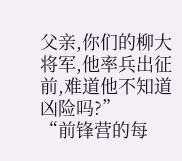父亲,你们的柳大将军,他率兵出征前,难道他不知道凶险吗?”
“前锋营的每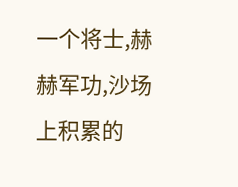一个将士,赫赫军功,沙场上积累的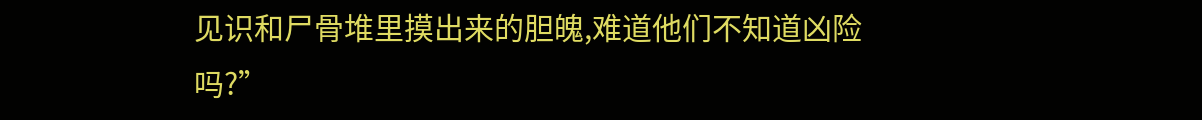见识和尸骨堆里摸出来的胆魄,难道他们不知道凶险吗?”